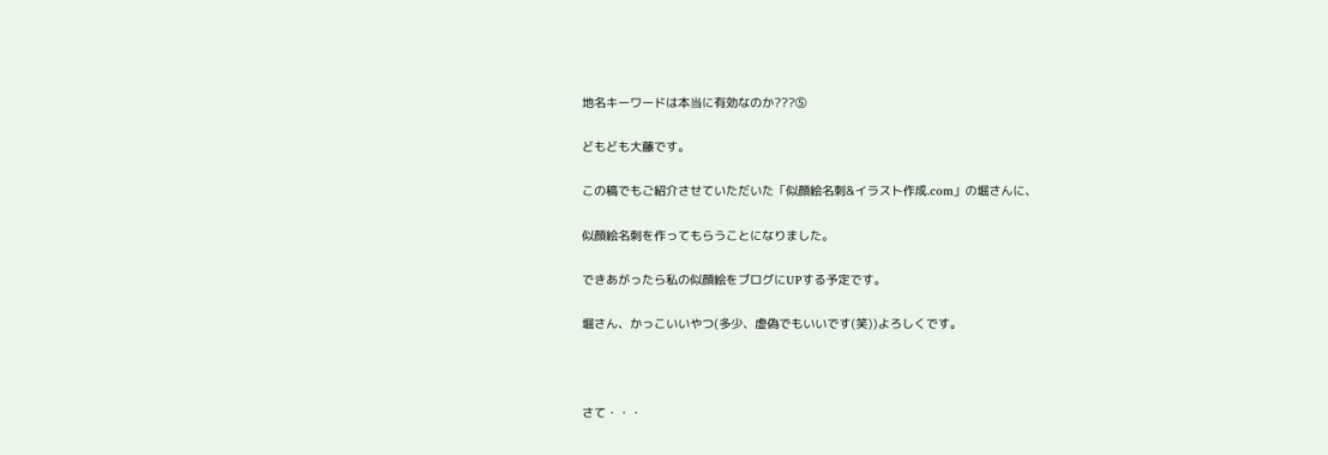地名キーワードは本当に有効なのか???⑤

どもども大藤です。

この稿でもご紹介させていただいた「似顔絵名刺&イラスト作成.com」の堀さんに、

似顔絵名刺を作ってもらうことになりました。

できあがったら私の似顔絵をブログにUPする予定です。

堀さん、かっこいいやつ(多少、虚偽でもいいです(笑))よろしくです。



さて・・・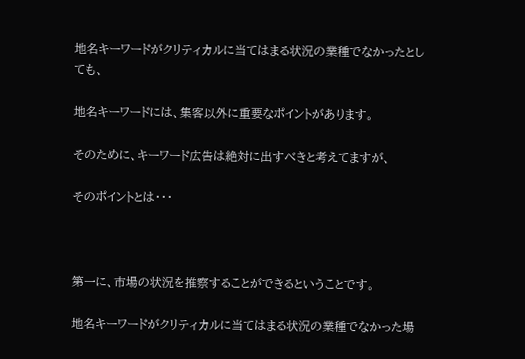地名キーワードがクリティカルに当てはまる状況の業種でなかったとしても、

地名キーワードには、集客以外に重要なポイントがあります。

そのために、キーワード広告は絶対に出すべきと考えてますが、

そのポイントとは・・・



第一に、市場の状況を推察することができるということです。

地名キーワードがクリティカルに当てはまる状況の業種でなかった場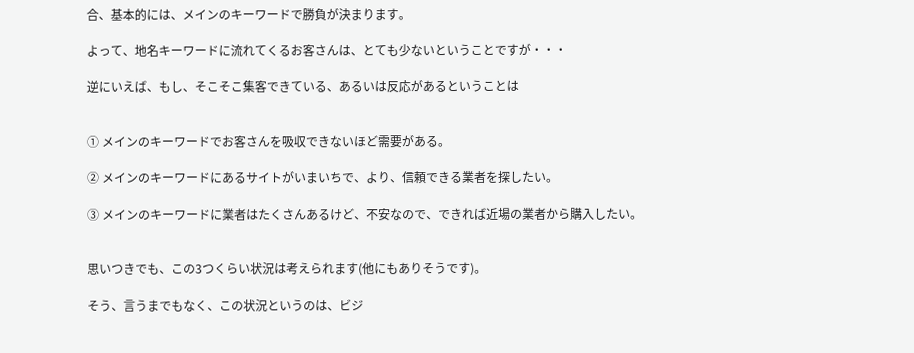合、基本的には、メインのキーワードで勝負が決まります。

よって、地名キーワードに流れてくるお客さんは、とても少ないということですが・・・

逆にいえば、もし、そこそこ集客できている、あるいは反応があるということは


① メインのキーワードでお客さんを吸収できないほど需要がある。

② メインのキーワードにあるサイトがいまいちで、より、信頼できる業者を探したい。

③ メインのキーワードに業者はたくさんあるけど、不安なので、できれば近場の業者から購入したい。


思いつきでも、この3つくらい状況は考えられます(他にもありそうです)。

そう、言うまでもなく、この状況というのは、ビジ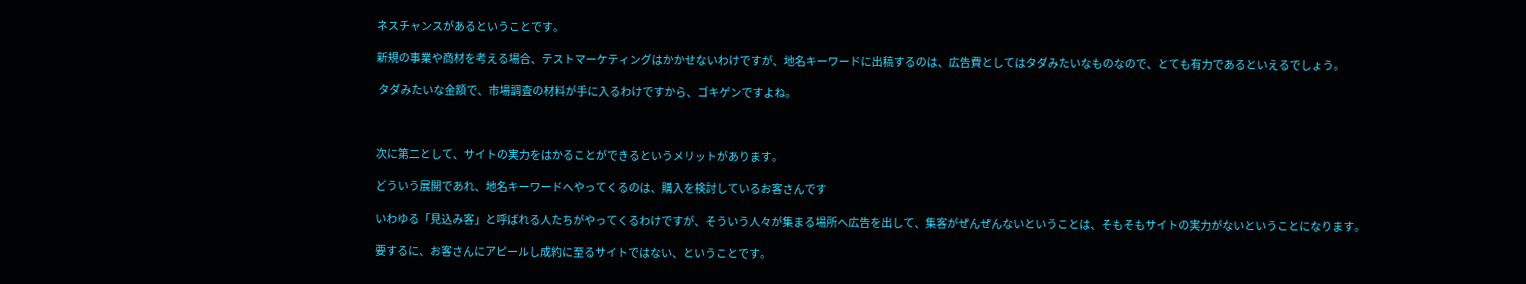ネスチャンスがあるということです。

新規の事業や商材を考える場合、テストマーケティングはかかせないわけですが、地名キーワードに出稿するのは、広告費としてはタダみたいなものなので、とても有力であるといえるでしょう。

 タダみたいな金額で、市場調査の材料が手に入るわけですから、ゴキゲンですよね。



次に第二として、サイトの実力をはかることができるというメリットがあります。

どういう展開であれ、地名キーワードへやってくるのは、購入を検討しているお客さんです

いわゆる「見込み客」と呼ばれる人たちがやってくるわけですが、そういう人々が集まる場所へ広告を出して、集客がぜんぜんないということは、そもそもサイトの実力がないということになります。

要するに、お客さんにアピールし成約に至るサイトではない、ということです。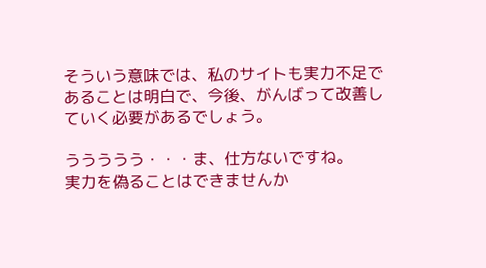そういう意味では、私のサイトも実力不足であることは明白で、今後、がんばって改善していく必要があるでしょう。

ううううう・・・ま、仕方ないですね。
実力を偽ることはできませんか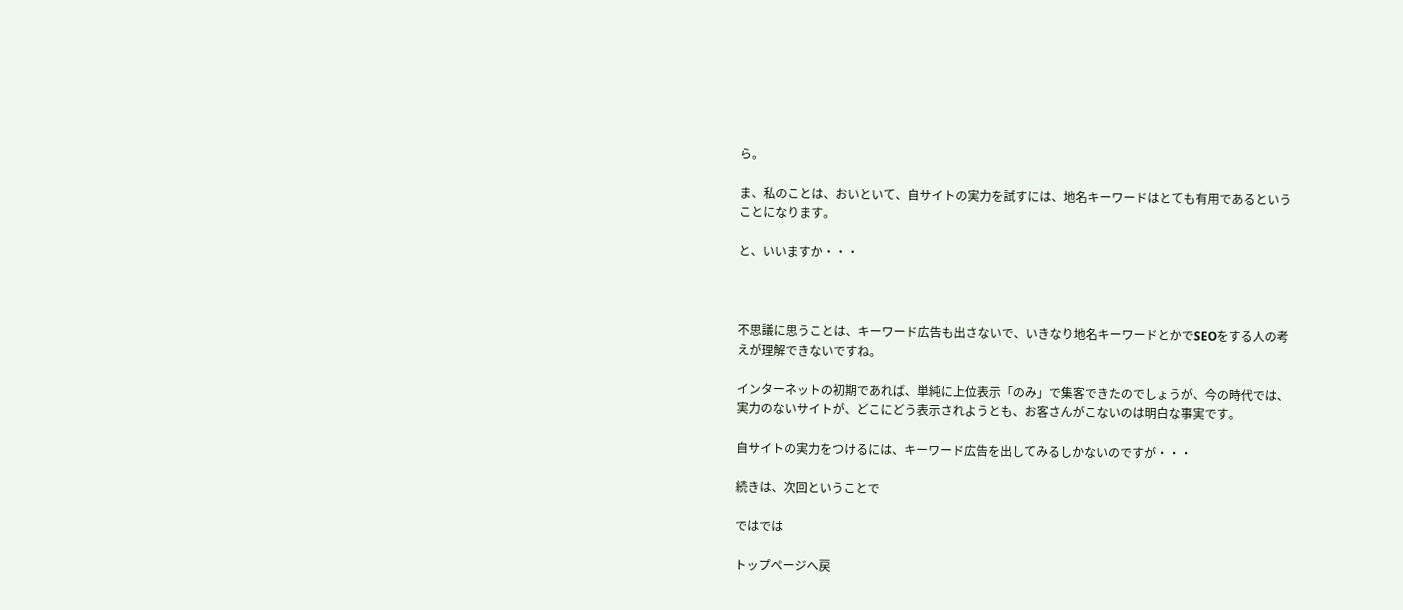ら。

ま、私のことは、おいといて、自サイトの実力を試すには、地名キーワードはとても有用であるということになります。

と、いいますか・・・



不思議に思うことは、キーワード広告も出さないで、いきなり地名キーワードとかでSEOをする人の考えが理解できないですね。

インターネットの初期であれば、単純に上位表示「のみ」で集客できたのでしょうが、今の時代では、実力のないサイトが、どこにどう表示されようとも、お客さんがこないのは明白な事実です。

自サイトの実力をつけるには、キーワード広告を出してみるしかないのですが・・・

続きは、次回ということで

ではでは

トップページへ戻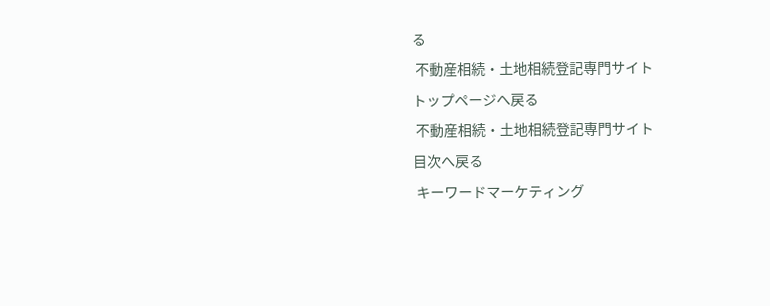る
 不動産相続・土地相続登記専門サイト
トップページへ戻る
 不動産相続・土地相続登記専門サイト
目次へ戻る
 キーワードマーケティング